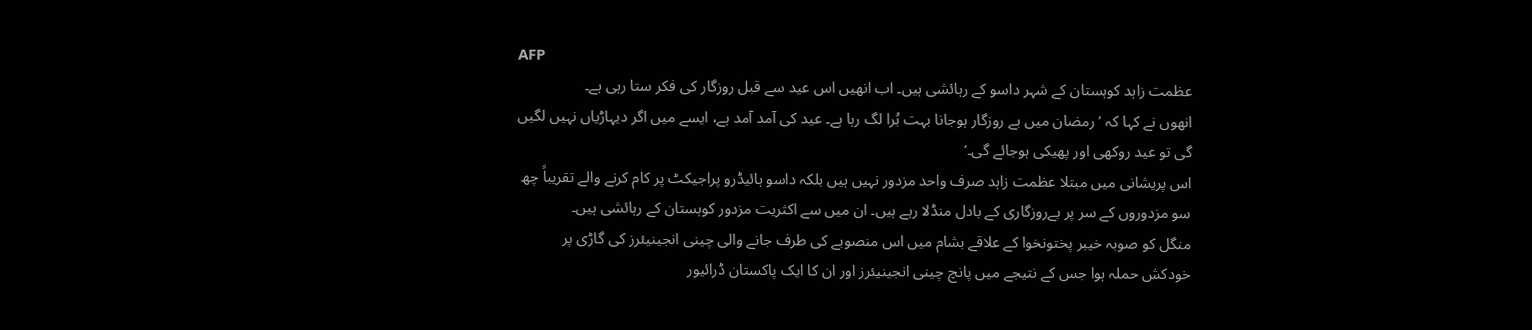AFP
عظمت زاہد کوہستان کے شہر داسو کے رہائشی ہیں۔ اب انھیں اس عید سے قبل روزگار کی فکر ستا رہی ہے۔
انھوں نے کہا کہ ’رمضان میں بے روزگار ہوجانا بہت بُرا لگ رہا ہے۔ عید کی آمد آمد ہے، ایسے میں اگر دیہاڑیاں نہیں لگیں گی تو عید روکھی اور پھیکی ہوجائے گی۔‘
اس پریشانی میں مبتلا عظمت زاہد صرف واحد مزدور نہیں ہیں بلکہ داسو ہائیڈرو پراجیکٹ پر کام کرنے والے تقریباً چھ سو مزدوروں کے سر پر بےروزگاری کے بادل منڈلا رہے ہیں۔ ان میں سے اکثریت مزدور کوہستان کے رہائشی ہیں۔
منگل کو صوبہ خیبر پختونخوا کے علاقے بشام میں اس منصوبے کی طرف جانے والی چینی انجینیئرز کی گاڑی پر خودکش حملہ ہوا جس کے نتیجے میں پانچ چینی انجینیئرز اور ان کا ایک پاکستان ڈرائیور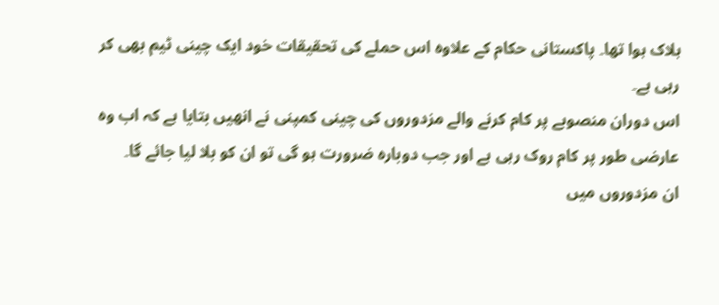ہلاک ہوا تھا۔ پاکستانی حکام کے علاوہ اس حملے کی تحقیقات خود ایک چینی ٹیم بھی کر رہی ہے۔
اس دوران منصوبے پر کام کرنے والے مزدوروں کی چینی کمپنی نے انھیں بتایا ہے کہ اب وہ عارضی طور پر کام روک رہی ہے اور جب دوبارہ ضرورت ہو گی تو ان کو بلا لیا جائے گا۔
ان مزدوروں میں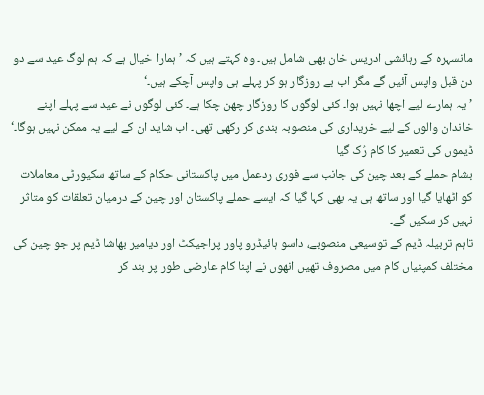مانسہرہ کے رہائشی ادریس خان بھی شامل ہیں۔ وہ کہتے ہیں کہ ’ہمارا خیال ہے کہ ہم لوگ عید سے دو دن قبل واپس آئیں گے مگر اب بے روزگار ہو کر پہلے ہی واپس آچکے ہیں۔‘
’یہ ہمارے لیے اچھا نہیں ہوا۔ کئی لوگوں کا روزگار چھن چکا ہے۔ کئی لوگوں نے عید سے پہلے اپنے خاندان والوں کے لیے خریداری کی منصوبہ بندی کر رکھی تھی۔ اب شاید ان کے لیے یہ ممکن نہیں ہوگا۔‘
ڈیموں کی تعمیر کا کام رُک گیا
بشام حملے کے بعد چین کی جانب سے فوری ردعمل میں پاکستانی حکام کے ساتھ سکیورٹی معاملات کو اٹھایا گیا اور ساتھ ہی یہ بھی کہا گیا کہ ایسے حملے پاکستان اور چین کے درمیان تعلقات کو متاثر نہیں کر سکیں گے۔
تاہم تربیلہ ڈیم کے توسیعی منصوبے، داسو ہائیڈرو پاور پراجیکٹ اور دیامیر بھاشا ڈیم پر جو چین کی مختلف کمپنیاں کام میں مصروف تھیں انھوں نے اپنا کام عارضی طور پر بند کر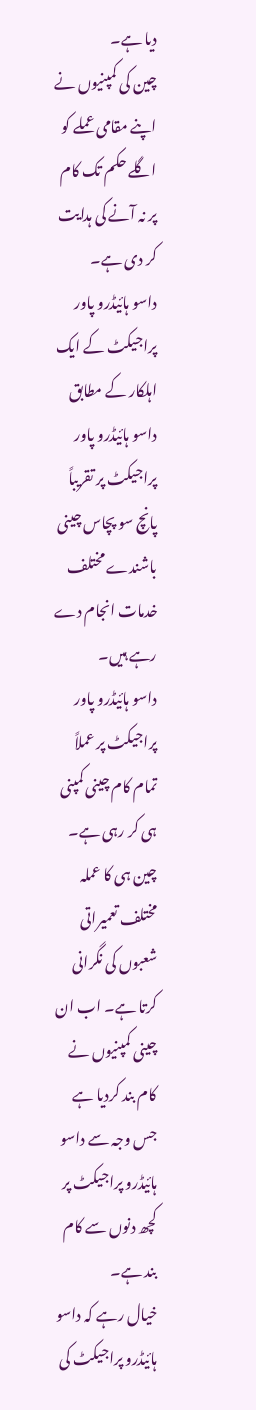دیا ہے۔
چین کی کمپنیوں نے اپنے مقامی عملے کو اگلے حکم تک کام پر نہ آنے کی ہدایت کر دی ہے۔
داسو ہائیڈرو پاور پراجیکٹ کے ایک اہلکار کے مطابق داسو ہائیڈرو پاور پراجیکٹ پر تقریباً پانچ سو پچاس چینی باشندے مختلف خدمات انجام دے رہے ہیں۔
داسو ہائیڈرو پاور پراجیکٹ پر عملاً تمام کام چینی کمپنی ہی کر رہی ہے۔
چین ہی کا عملہ مختلف تعمیراتی شعبوں کی نگرانی کرتا ہے۔ اب ان چینی کمپنیوں نے کام بند کردیا ہے جس وجہ سے داسو ہائیڈرو پراجیکٹ پر کچھ دنوں سے کام بند ہے۔
خیال رہے کہ داسو ہائیڈرو پراجیکٹ کی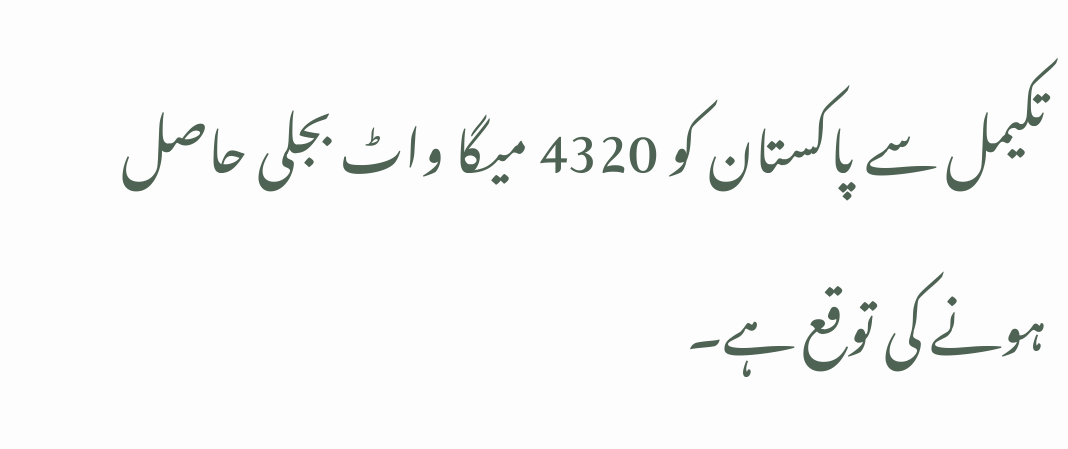تکیمل سے پاکستان کو 4320 میگا واٹ بجلی حاصل ہونے کی توقع ہے۔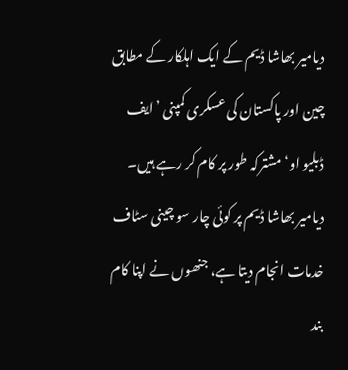دیامیر بھاشا ڈیم کے ایک اہلکار کے مطابق چین اور پاکستان کی عسکری کمپنی ’ایف ڈبلیو او‘ مشترکہ طور پر کام کر رہے ہیں۔
دیامیر بھاشا ڈیم پر کوئی چار سو چینی سٹاف خدمات انجام دیتا ہے، جنھوں نے اپنا کام بند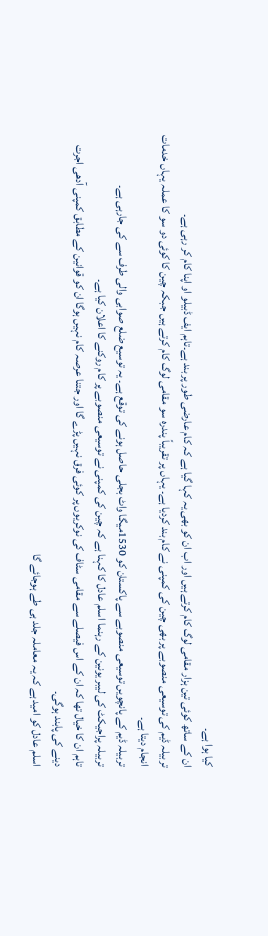کیا ہوا ہے۔
ان کے ساتھ کوئی تین ہزار مقامی لوگ کام کرتے ہیں اور اب ان کو بھی یہ کہا گیا ہے کہ کام عارضی طور پر بند ہے۔تاہم ایف ڈبیلو او اپنا کام کر رہی ہے۔
تربیلہ ڈیم کی توسیعی منصوبے پر بھی چین کی کمپنی نے کام بند کردیا ہے۔ یہاں پر تقریباً پندرہ سو مقامی لوگ کام کرتے ہیں جبکہ چین کا کوئی دو سو کا عملہ یہاں خدمات انجام دیتا ہے۔
تربیلہ ڈیم کے پانچویں توسیعی منصوبے سے پاکستان کو 1530میگا واٹ بجلی حاصل ہونے کی توقع ہے۔ یہ توسیع ضلع صوابی والی طرف سے کی جارہی ہے۔
تربیلہ پراجیکٹ کی لیبر یونین کے رہنما اسلم عادل کا کہنا ہے کہ چین کی کمپنی نے توسیعی منصوبے پر کام روکنے کا اعلان کیا ہے۔
تاہم ان کا خیال تھا کہ ان کے اس فیصلے سے مقامی سٹاف کی نوکریوں پر کوئی فرق نہیں پڑے گا اور جتنا عرصہ کام نہیں ہوگا ان کو قوانین کے مطابق کمپنی آدھی اجرت دینے کی پابند ہوگی۔
اسلم عادل کو امید ہے کہ یہ معاملہ جلد ہی طے ہوجائے گا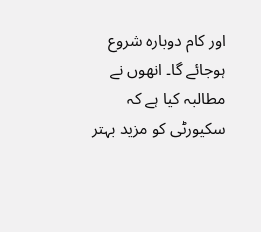اور کام دوبارہ شروع ہوجائے گا۔ انھوں نے مطالبہ کیا ہے کہ سکیورٹی کو مزید بہتر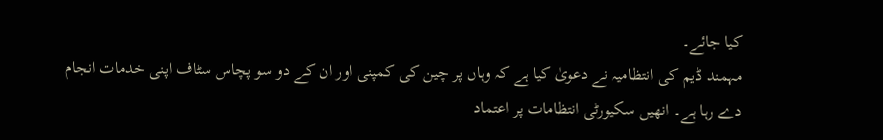کیا جائے۔
مہمند ڈیم کی انتظامیہ نے دعویٰ کیا ہے کہ وہاں پر چین کی کمپنی اور ان کے دو سو پچاس سٹاف اپنی خدمات انجام دے رہا ہے۔ انھیں سکیورٹی انتظامات پر اعتماد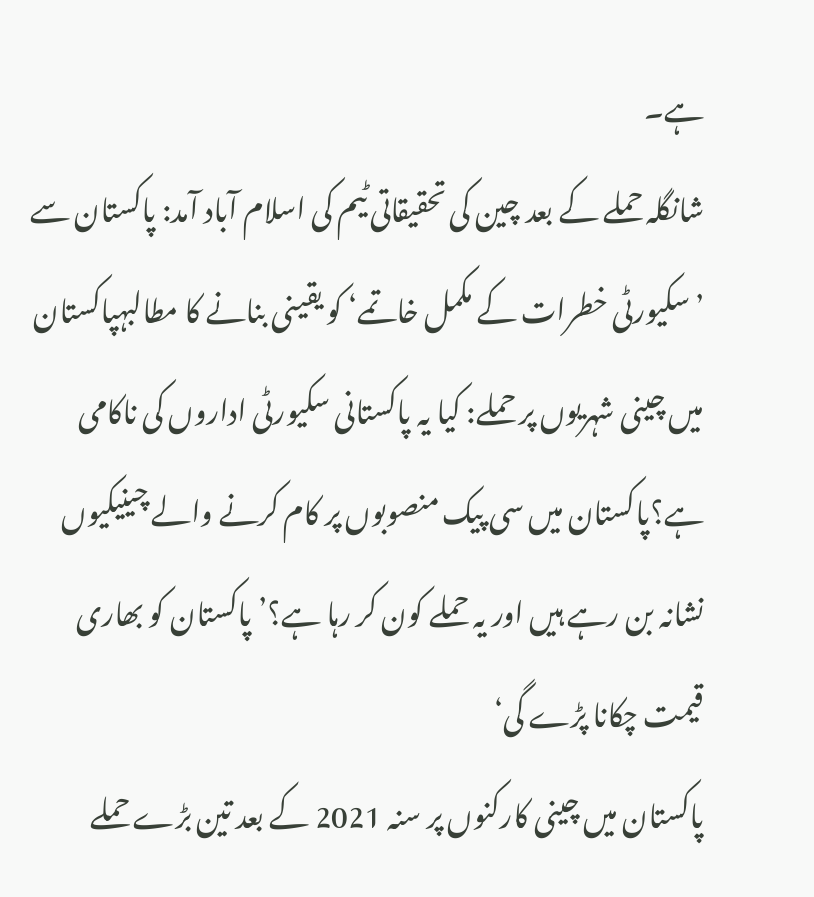ہے۔
شانگلہ حملے کے بعد چین کی تحقیقاتی ٹیم کی اسلام آباد آمد: پاکستان سے ’سکیورٹی خطرات کے مکمل خاتمے‘ کو یقینی بنانے کا مطالبہپاکستان میں چینی شہریوں پر حملے: کیا یہ پاکستانی سکیورٹی اداروں کی ناکامی ہے؟پاکستان میں سی پیک منصوبوں پر کام کرنے والے چینیکیوں نشانہ بن رہے ہیں اور یہ حملے کون کر رہا ہے؟’پاکستان کو بھاری قیمت چکانا پڑے گی‘
پاکستان میں چینی کارکنوں پر سنہ 2021 کے بعد تین بڑے حملے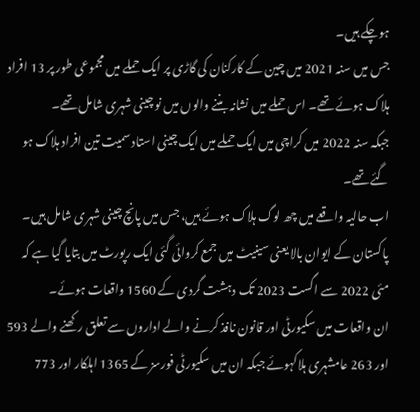ہوچکے ہیں۔
جس میں سنہ 2021 میں چین کے کارکنان کی گاڑی پر ایک حملے میں مجموعی طور پر 13 افراد ہلاک ہوئے تھے۔ اس حملے میں نشانہ بننے والوں میں نو چینی شہری شامل تھے۔
جبکہ سنہ 2022 میں کراچی میں ایک حملے میں ایک چینی استاد سمیت تین افراد ہلاک ہو گئے تھے۔
اب حالیہ واقعے میں چھ لوگ ہلاک ہوئے ہیں، جس میں پانچ چینی شہری شامل ہیں۔
پاکستان کے ایوان بالا یعنی سینیٹ میں جمع کروائی گئی ایک رپورٹ میں بتایا گیا ہے کہ مئی 2022 سے اگست 2023 تک دہشت گردی کے 1560 واقعات ہوئے۔
ان واقعات میں سکیورٹی اور قانون نافذ کرنے والے اداروں سے تعلق رکھنے والے 593 اور 263 عامشہری ہلاکہوئے جبکہ ان میں سکیورٹی فورسز کے 1365 اہلکار اور 773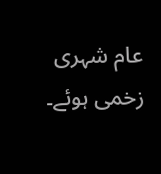عام شہری زخمی ہوئے۔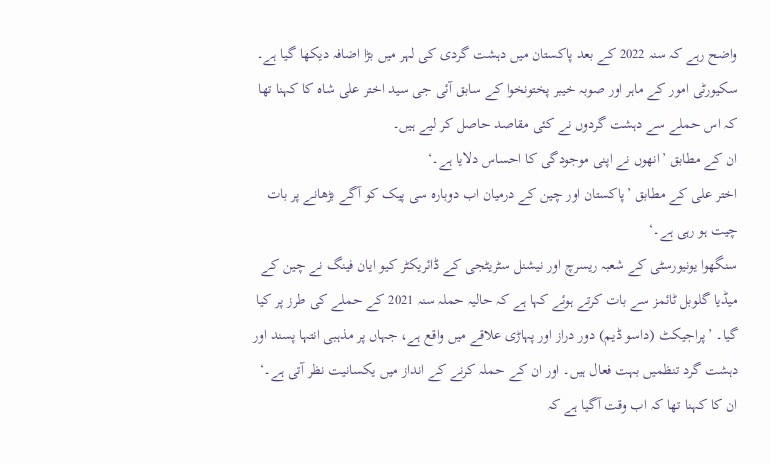واضح رہے کہ سنہ 2022 کے بعد پاکستان میں دہشت گردی کی لہر میں بڑا اضافہ دیکھا گیا ہے۔
سکیورٹی امور کے ماہر اور صوبہ خیبر پختونخوا کے سابق آئی جی سید اختر علی شاہ کا کہنا تھا کہ اس حملے سے دہشت گردوں نے کئی مقاصد حاصل کر لیے ہیں۔
ان کے مطابق ’انھوں نے اپنی موجودگی کا احساس دلایا ہے۔‘
اختر علی کے مطابق ’پاکستان اور چین کے درمیان اب دوبارہ سی پیک کو آگے بڑھانے پر بات چیت ہو رہی ہے۔‘
سنگھوا یونیورسٹی کے شعبہ ریسرچ اور نیشنل سٹریٹجی کے ڈائریکٹر کیو ایان فینگ نے چین کے میڈیا گلوبل ٹائمز سے بات کرتے ہوئے کہا ہے کہ حالیہ حملہ سنہ 2021 کے حملے کی طرز پر کیا گیا۔ ’پراجیکٹ (داسو ڈیم) دور دراز اور پہاڑی علاقے میں واقع ہے، جہاں پر مذہبی انتہا پسند اور دہشت گرد تنظمیں بہت فعال ہیں۔ اور ان کے حملہ کرنے کے انداز میں یکسانیت نظر آتی ہے۔‘
ان کا کہنا تھا کہ اب وقت آگیا ہے کہ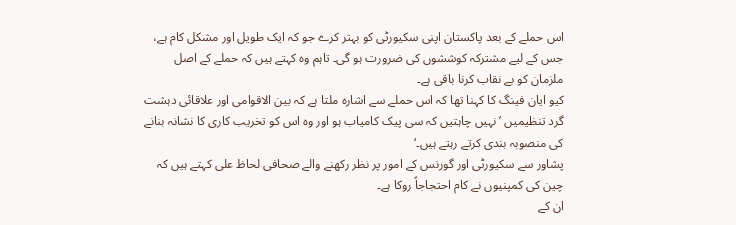اس حملے کے بعد پاکستان اپنی سکیورٹی کو بہتر کرے جو کہ ایک طویل اور مشکل کام ہے، جس کے لیے مشترکہ کوششوں کی ضرورت ہو گی۔ تاہم وہ کہتے ہیں کہ حملے کے اصل ملزمان کو بے نقاب کرنا باقی ہے۔
کیو ایان فینگ کا کہنا تھا کہ اس حملے سے اشارہ ملتا ہے کہ بین الاقوامی اور علاقائی دہشت گرد تنظیمیں ’نہیں چاہتیں کہ سی پیک کامیاب ہو اور وہ اس کو تخریب کاری کا نشانہ بنانے کی منصوبہ بندی کرتے رہتے ہیں۔‘
پشاور سے سکیورٹی اور گورنس کے امور پر نظر رکھنے والے صحافی لحاظ علی کہتے ہیں کہ چین کی کمپنیوں نے کام احتجاجاً روکا ہے۔
ان کے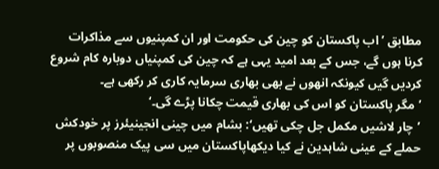مطابق ’اب پاکستان کو چین کی حکومت اور ان کمپنیوں سے مذاکرات کرنا ہوں گے، جس کے بعد امید یہی ہے کہ چین کی کمپنیاں دوبارہ کام شروع کردیں گیں کیونکہ انھوں نے بھی بھاری سرمایہ کاری کر رکھی ہے۔
’مگر پاکستان کو اس کی بھاری قیمت چکانا پڑے گی۔‘
’چار لاشیں مکمل جل چکی تھیں‘: بشام میں چینی انجینیئرز پر خودکش حملے کے عینی شاہدین نے کیا دیکھاپاکستان میں سی پیک منصوبوں پر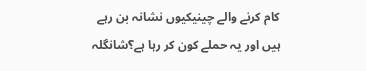کام کرنے والے چینیکیوں نشانہ بن رہے ہیں اور یہ حملے کون کر رہا ہے؟شانگلہ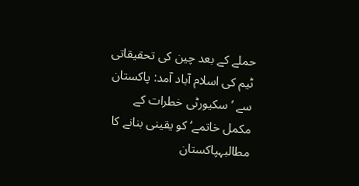حملے کے بعد چین کی تحقیقاتی ٹیم کی اسلام آباد آمد: پاکستان سے ’سکیورٹی خطرات کے مکمل خاتمے‘ کو یقینی بنانے کا مطالبہپاکستان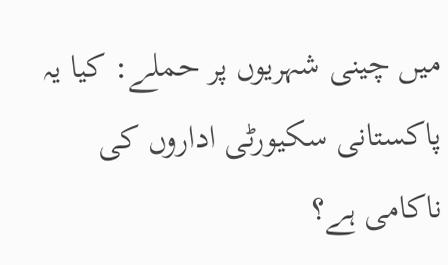میں چینی شہریوں پر حملے: کیا یہ پاکستانی سکیورٹی اداروں کی ناکامی ہے؟